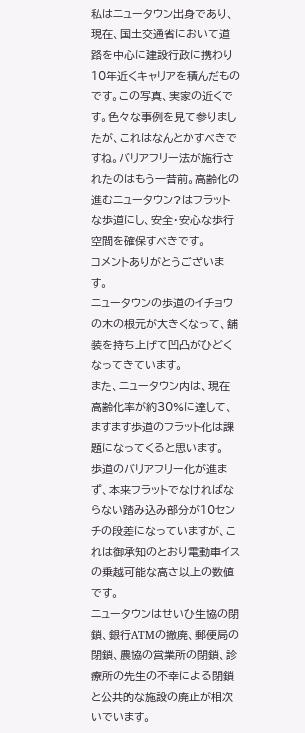私はニュータウン出身であり、現在、国土交通省において道路を中心に建設行政に携わり10年近くキャリアを積んだものです。この写真、実家の近くです。色々な事例を見て参りましたが、これはなんとかすべきですね。バリアフリー法が施行されたのはもう一昔前。高齢化の進むニュータウン?はフラットな歩道にし、安全・安心な歩行空間を確保すべきです。
コメントありがとうございます。
ニュータウンの歩道のイチョウの木の根元が大きくなって、舗装を持ち上げて凹凸がひどくなってきています。
また、ニュータウン内は、現在高齢化率が約30%に達して、ますます歩道のフラット化は課題になってくると思います。
歩道のバリアフリー化が進まず、本来フラットでなければならない踏み込み部分が10センチの段差になっていますが、これは御承知のとおり電動車イスの乗越可能な高さ以上の数値です。
ニュータウンはせいひ生協の閉鎖、銀行ATMの撤廃、郵便局の閉鎖、農協の営業所の閉鎖、診療所の先生の不幸による閉鎖と公共的な施設の廃止が相次いでいます。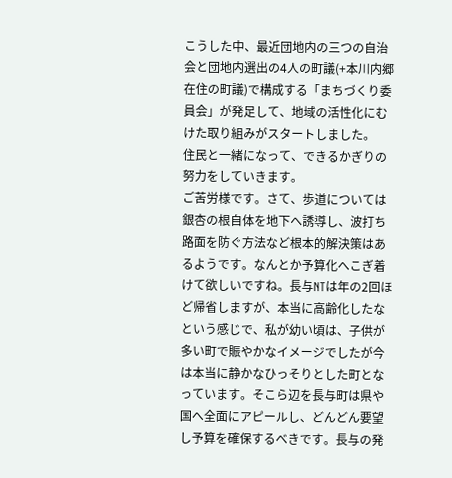こうした中、最近団地内の三つの自治会と団地内選出の4人の町議(+本川内郷在住の町議)で構成する「まちづくり委員会」が発足して、地域の活性化にむけた取り組みがスタートしました。
住民と一緒になって、できるかぎりの努力をしていきます。
ご苦労様です。さて、歩道については銀杏の根自体を地下へ誘導し、波打ち路面を防ぐ方法など根本的解決策はあるようです。なんとか予算化へこぎ着けて欲しいですね。長与NTは年の2回ほど帰省しますが、本当に高齢化したなという感じで、私が幼い頃は、子供が多い町で賑やかなイメージでしたが今は本当に静かなひっそりとした町となっています。そこら辺を長与町は県や国へ全面にアピールし、どんどん要望し予算を確保するべきです。長与の発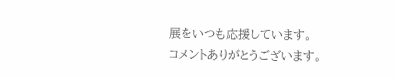展をいつも応援しています。
コメントありがとうございます。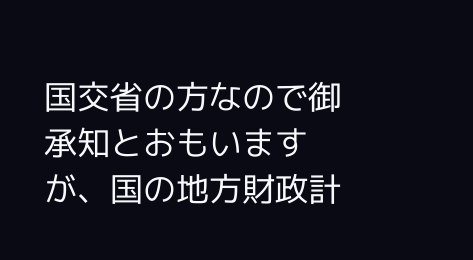国交省の方なので御承知とおもいますが、国の地方財政計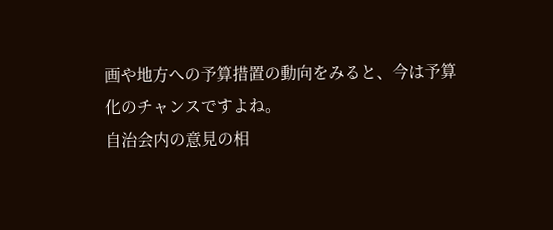画や地方への予算措置の動向をみると、今は予算化のチャンスですよね。
自治会内の意見の相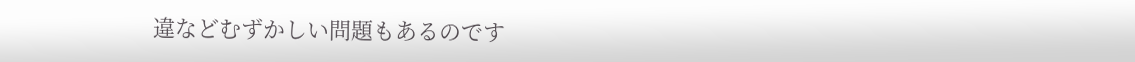違などむずかしい問題もあるのです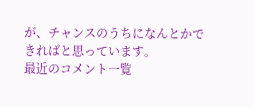が、チャンスのうちになんとかできればと思っています。
最近のコメント一覧